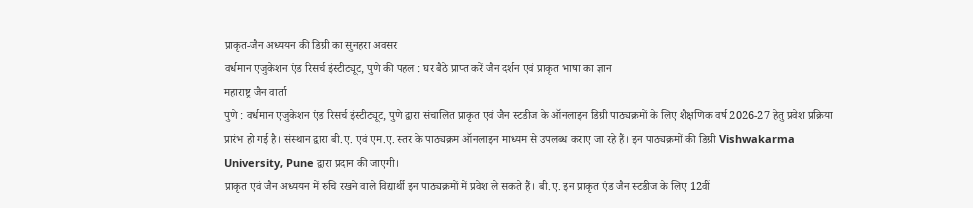प्राकृत-जैन अध्ययन की डिग्री का सुनहरा अवसर
वर्धमान एजुकेशन एंड रिसर्च इंस्टीट्यूट, पुणे की पहल : घर बैठे प्राप्त करें जैन दर्शन एवं प्राकृत भाषा का ज्ञान
महाराष्ट्र जैन वार्ता
पुणे : वर्धमान एजुकेशन एंड रिसर्च इंस्टीट्यूट, पुणे द्वारा संचालित प्राकृत एवं जैन स्टडीज के ऑनलाइन डिग्री पाठ्यक्रमों के लिए शैक्षणिक वर्ष 2026-27 हेतु प्रवेश प्रक्रिया प्रारंभ हो गई है। संस्थान द्वारा बी.ए. एवं एम.ए. स्तर के पाठ्यक्रम ऑनलाइन माध्यम से उपलब्ध कराए जा रहे हैं। इन पाठ्यक्रमों की डिग्री Vishwakarma University, Pune द्वारा प्रदान की जाएगी।
प्राकृत एवं जैन अध्ययन में रुचि रखने वाले विद्यार्थी इन पाठ्यक्रमों में प्रवेश ले सकते हैं। बी.ए. इन प्राकृत एंड जैन स्टडीज के लिए 12वीं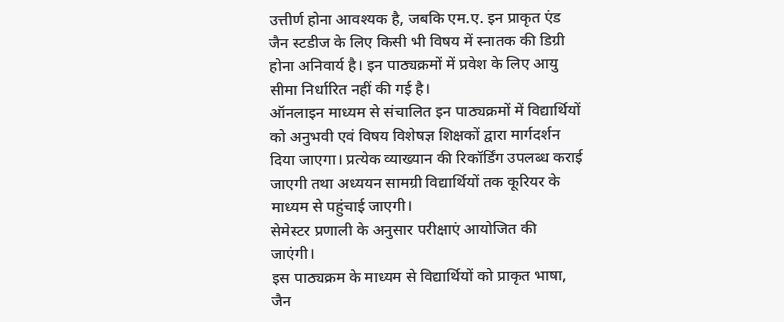उत्तीर्ण होना आवश्यक है, जबकि एम.ए. इन प्राकृत एंड जैन स्टडीज के लिए किसी भी विषय में स्नातक की डिग्री होना अनिवार्य है। इन पाठ्यक्रमों में प्रवेश के लिए आयु सीमा निर्धारित नहीं की गई है।
ऑनलाइन माध्यम से संचालित इन पाठ्यक्रमों में विद्यार्थियों को अनुभवी एवं विषय विशेषज्ञ शिक्षकों द्वारा मार्गदर्शन दिया जाएगा। प्रत्येक व्याख्यान की रिकॉर्डिंग उपलब्ध कराई जाएगी तथा अध्ययन सामग्री विद्यार्थियों तक कूरियर के माध्यम से पहुंचाई जाएगी।
सेमेस्टर प्रणाली के अनुसार परीक्षाएं आयोजित की जाएंगी।
इस पाठ्यक्रम के माध्यम से विद्यार्थियों को प्राकृत भाषा, जैन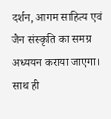दर्शन, आगम साहित्य एवं जैन संस्कृति का समग्र अध्ययन कराया जाएगा। साथ ही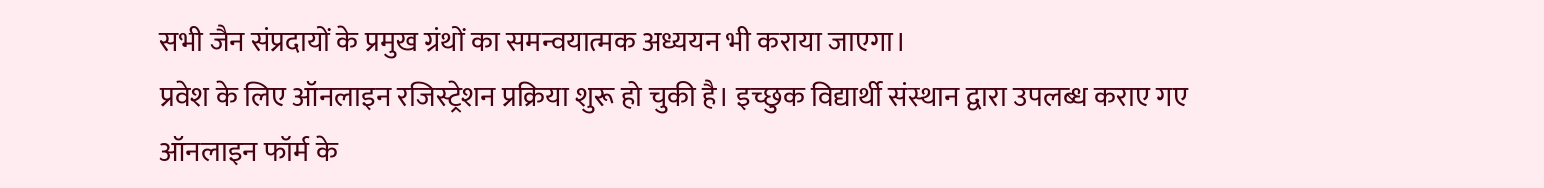सभी जैन संप्रदायों के प्रमुख ग्रंथों का समन्वयात्मक अध्ययन भी कराया जाएगा।
प्रवेश के लिए ऑनलाइन रजिस्ट्रेशन प्रक्रिया शुरू हो चुकी है। इच्छुक विद्यार्थी संस्थान द्वारा उपलब्ध कराए गए ऑनलाइन फॉर्म के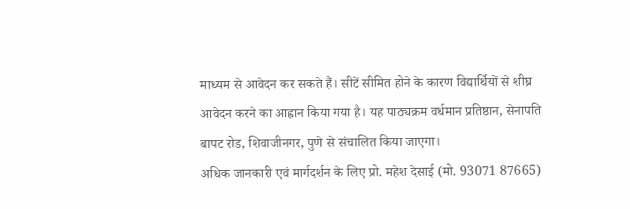माध्यम से आवेदन कर सकते हैं। सीटें सीमित होने के कारण विद्यार्थियों से शीघ्र आवेदन करने का आह्वान किया गया है। यह पाठ्यक्रम वर्धमान प्रतिष्ठान, सेनापति बापट रोड, शिवाजीनगर, पुणे से संचालित किया जाएगा।
अधिक जानकारी एवं मार्गदर्शन के लिए प्रो. महेश देसाई (मो. 93071 87665)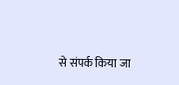से संपर्क किया जा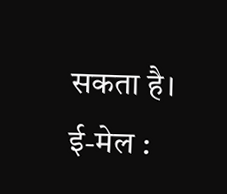सकता है।
ई-मेल :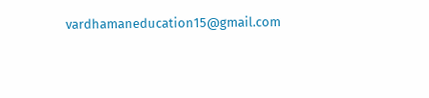vardhamaneducation15@gmail.com